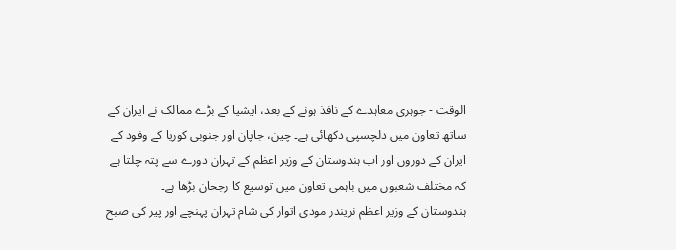الوقت - جوہری معاہدے کے نافذ ہونے کے بعد، ایشیا کے بڑے ممالک نے ایران کے ساتھ تعاون میں دلچسپی دکھائی ہے۔ چین، جاپان اور جنوبی کوریا کے وفود کے ایران کے دوروں اور اب ہندوستان کے وزیر اعظم کے تہران دورے سے پتہ چلتا ہے کہ مختلف شعبوں میں باہمی تعاون میں توسیع کا رجحان بڑھا ہے۔
ہندوستان کے وزیر اعظم نریندر مودی اتوار کی شام تہران پہنچے اور پیر کی صبح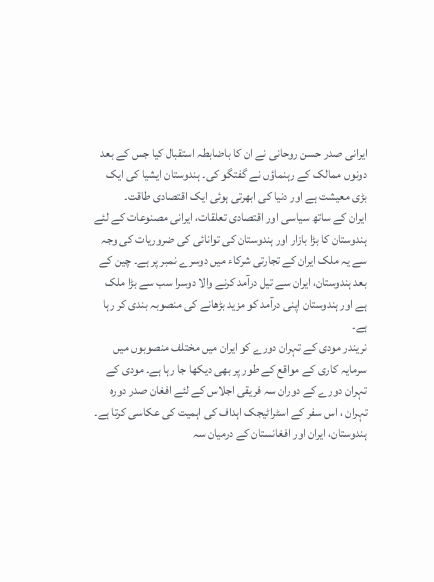ایرانی صدر حسن روحانی نے ان کا باضابطہ استقبال کیا جس کے بعد دونوں ممالک کے رہنماؤں نے گفتگو کی۔ ہندوستان ایشیا کی ایک بڑی معیشت ہے اور دنیا کی ابھرتی ہوئی ایک اقتصادی طاقت۔
ایران کے ساتھ سیاسی اور اقتصادی تعلقات، ایرانی مصنوعات کے لئے ہندوستان کا بڑا بازار اور ہندوستان کی توانائی کی ضروریات کی وجہ سے یہ ملک ایران کے تجارتی شرکاء میں دوسرے نمبر پر ہے۔ چین کے بعد ہندوستان، ایران سے تیل درآمد کرنے والا دوسرا سب سے بڑا ملک ہے اور ہندوستان اپنی درآمد کو مزید بڑھانے کی منصوبہ بندی کر رہا ہے۔
نریندر مودی کے تہران دورے کو ایران میں مختلف منصوبوں میں سرمایہ کاری کے مواقع کے طور پر بھی دیکھا جا رہا ہے۔ مودی کے تہران دورے کے دوران سہ فریقی اجلاس کے لئے افغان صدر دورہ تہران ، اس سفر کے اسٹراٹیجک اہداف کی اہمیت کی عکاسی کرتا ہے۔
ہندوستان، ایران اور افغانستان کے درمیان سہ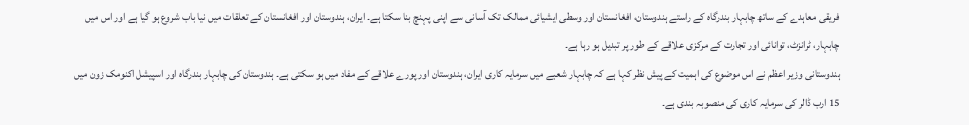فریقی معاہدے کے ساتھ چابہار بندرگاہ کے راستے ہندوستان، افغانستان اور وسطی ایشیائی ممالک تک آسانی سے اپنی پہنچ بنا سکتا ہے۔ ایران، ہندوستان اور افغانستان کے تعلقات میں نیا باب شروع ہو گیا ہے اور اس میں چابہار، ٹرانزٹ، توانائی اور تجارت کے مرکزی علاقے کے طور پر تبدیل ہو رہا ہے۔
ہندوستانی وزیر اعظم نے اس موضوع کی اہمیت کے پیش نظر کہا ہے کہ چابہار شعبے میں سرمایہ کاری ایران، ہندوستان اور پورے علاقے کے مفاد میں ہو سکتی ہے۔ ہندوستان کی چابہار بندرگاہ اور اسپیشل اكنومک زون میں 15 ارب ڈالر کی سرمایہ کاری کی منصوبہ بندی ہے۔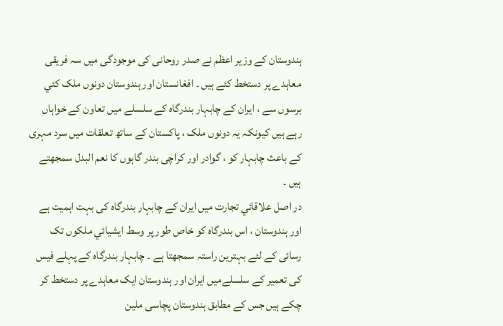ہندوستان کے وزیر اعظم نے صدر روحانی کی موجودگی میں سہ فریقی معاہدے پر دستخط کئے ہيں ۔ افغانستان اور ہندوستان دونوں ملک کئي برسوں سے ، ایران کے چابہار بندرگاہ کے سلسلے میں تعاون کے خواہاں رہے ہیں کیونکہ یہ دونوں ملک ، پاکستان کے ساتھ تعلقات میں سرد مہری کے باعث چابہار کو ، گوادر اور کراچی بندر گاہوں کا نعم البدل سمجھتے ہيں ۔
در اصل علاقائي تجارت میں ایران کے چابہار بندرگاہ کی بہت اہمیت ہے اور ہندوستان ، اس بندرگاہ کو خاص طور پر وسط ایشیائي ملکوں تک رسائی کے لئے بہترین راستہ سمجھتا ہے ۔ چابہار بندرگاہ کے پہلے فیس کی تعمیر کے سلسلےميں ایران اور ہندوستان ایک معاہدے پر دستخط کر چکے ہيں جس کے مطابق ہندوستان پچاسی ملین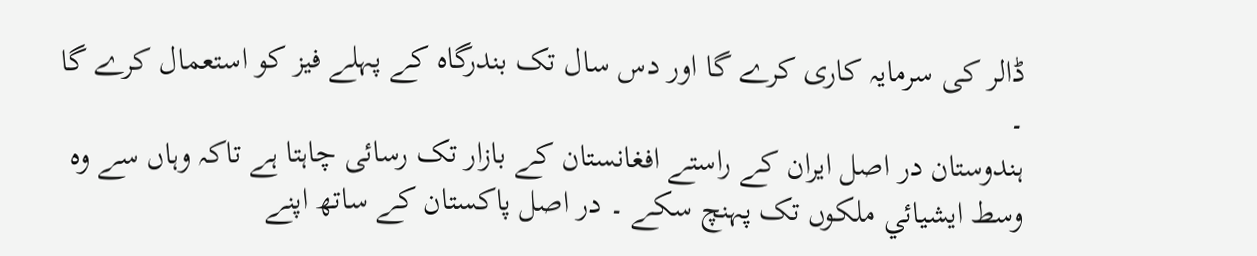ڈالر کی سرمایہ کاری کرے گا اور دس سال تک بندرگاہ کے پہلے فیز کو استعمال کرے گا ۔
ہندوستان در اصل ایران کے راستے افغانستان کے بازار تک رسائی چاہتا ہے تاکہ وہاں سے وہ وسط ایشیائي ملکوں تک پہنچ سکے ۔ در اصل پاکستان کے ساتھ اپنے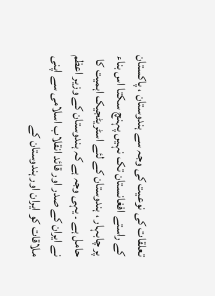تعلقات کی نوعیت کی وجہ سے ہندوستان ، پاکستان کے راستے افغانستان تک نہيں پہنچ سکتا اس بناء پر چابہار ، ہندوستان کے لئے اسٹریٹجیک اہمیت کا حامل ہے ۔ یہی وجہ ہے کہ ہندوستان کے وزیر اعظم نے ایران کے صدر اور قائد انقلاب اسلامی سے اپنی ملاقات کو ایران اور ہندوستان کے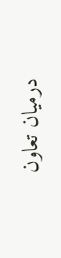درمیان تعاون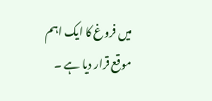میں فروغ کا ایک اہم موقع قرار دیا ہے ۔